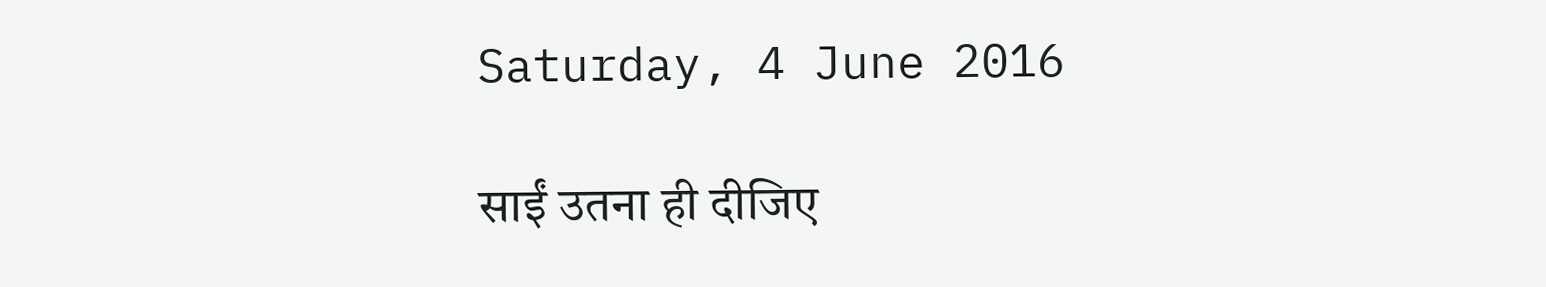Saturday, 4 June 2016

साईं उतना ही दीजिए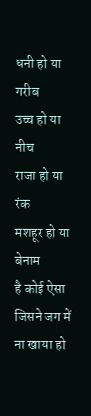धनी हो या गरीब
उच्च हो या नीच
राजा हो या रंक
मशहूर हो या  बेनाम
है कोई ऐसा जिसने जग में
ना खाया हो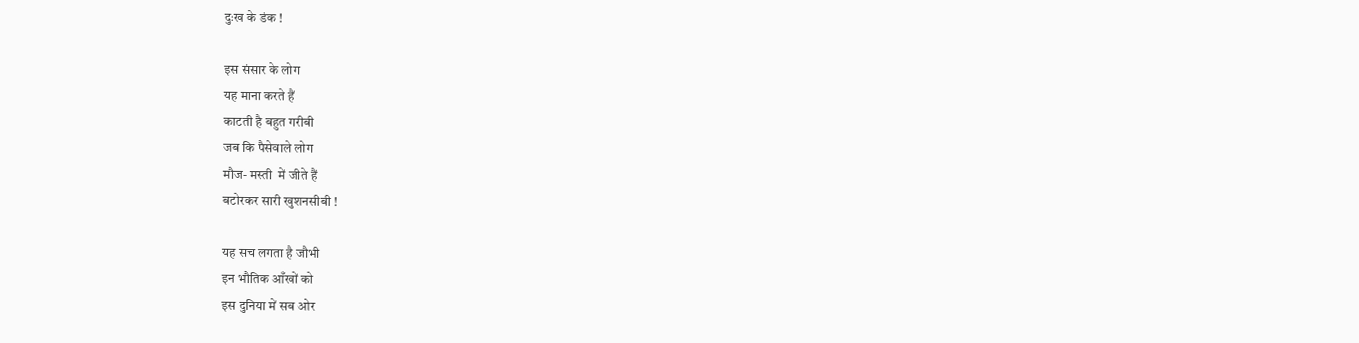दुःख के डंक !

इस संसार के लोग
यह माना करते हैं
काटती है बहुत गरीबी
जब कि पैसेवाले लोग
मौज- मस्ती  में जीते हैं
बटोरकर सारी खुशनसीबी !

यह सच लगता है जौभी
इन भौतिक आँखों को
इस दुनिया में सब ओर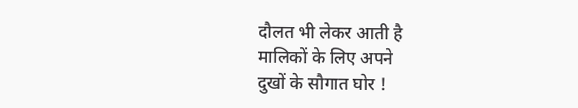दौलत भी लेकर आती है
मालिकों के लिए अपने
दुखों के सौगात घोर !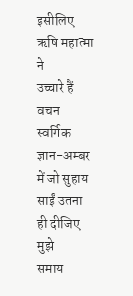इसीलिए ऋषि महात्मा ने
उच्चारे हैं वचन स्वर्गिक
ज्ञान-अम्बर में जो सुहाय
साईं उतना ही दीजिए मुझे
समाय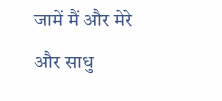जामें मैं और मेरे
और साधु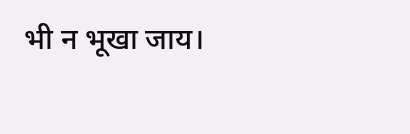भी न भूखा जाय।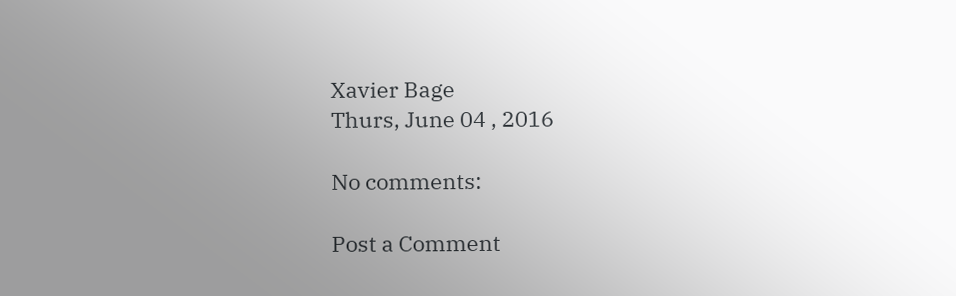Xavier Bage
Thurs, June 04 , 2016

No comments:

Post a Comment